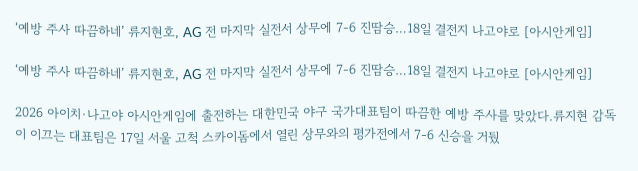‘예방 주사 따끔하네’ 류지현호, AG 전 마지막 실전서 상무에 7-6 진땀승…18일 결전지 나고야로 [아시안게임]

‘예방 주사 따끔하네’ 류지현호, AG 전 마지막 실전서 상무에 7-6 진땀승…18일 결전지 나고야로 [아시안게임]

2026 아이치·나고야 아시안게임에 출전하는 대한민국 야구 국가대표팀이 따끔한 예방 주사를 맞았다.류지현 감독이 이끄는 대표팀은 17일 서울 고척 스카이돔에서 열린 상무와의 평가전에서 7-6 신승을 거뒀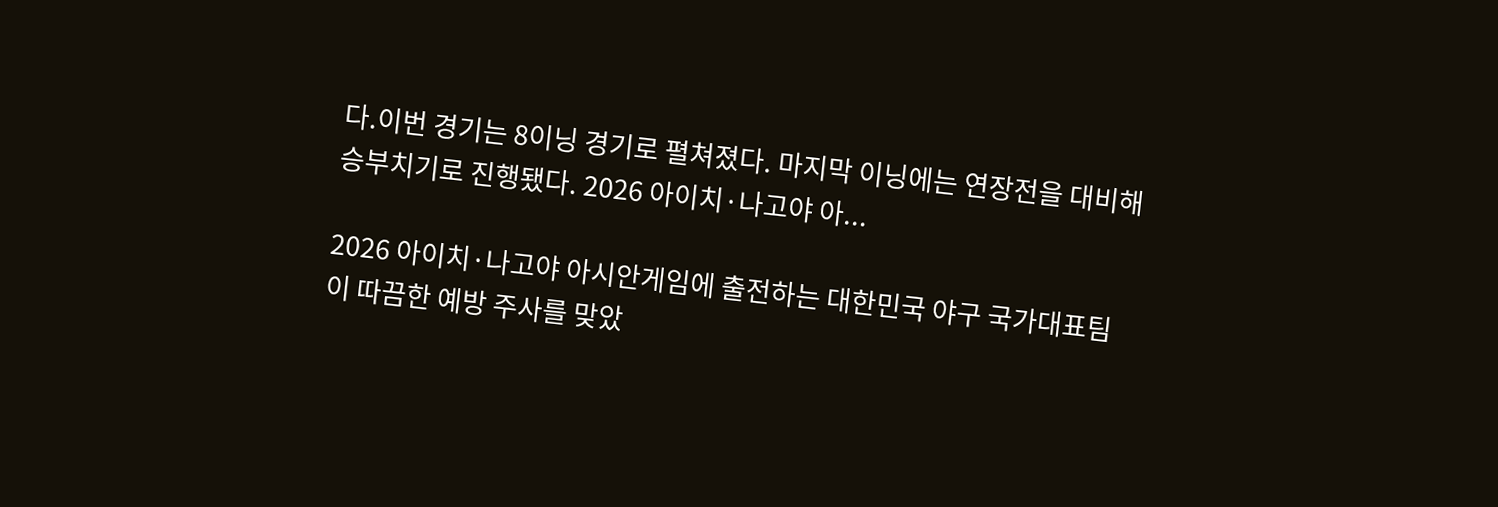다.이번 경기는 8이닝 경기로 펼쳐졌다. 마지막 이닝에는 연장전을 대비해 승부치기로 진행됐다. 2026 아이치·나고야 아...

2026 아이치·나고야 아시안게임에 출전하는 대한민국 야구 국가대표팀이 따끔한 예방 주사를 맞았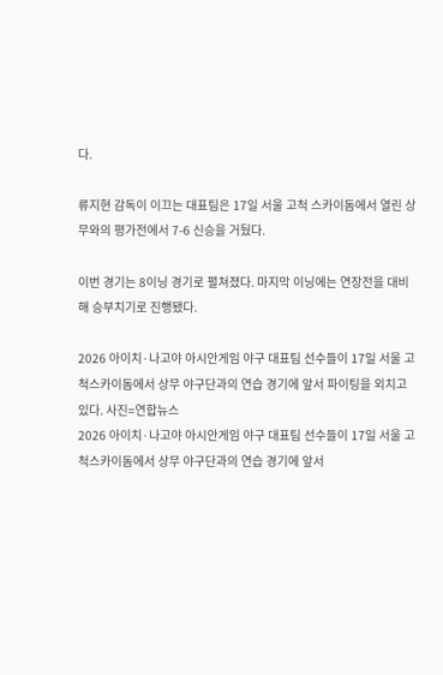다.

류지현 감독이 이끄는 대표팀은 17일 서울 고척 스카이돔에서 열린 상무와의 평가전에서 7-6 신승을 거뒀다.

이번 경기는 8이닝 경기로 펼쳐졌다. 마지막 이닝에는 연장전을 대비해 승부치기로 진행됐다.

2026 아이치·나고야 아시안게임 야구 대표팀 선수들이 17일 서울 고척스카이돔에서 상무 야구단과의 연습 경기에 앞서 파이팅을 외치고 있다. 사진=연합뉴스
2026 아이치·나고야 아시안게임 야구 대표팀 선수들이 17일 서울 고척스카이돔에서 상무 야구단과의 연습 경기에 앞서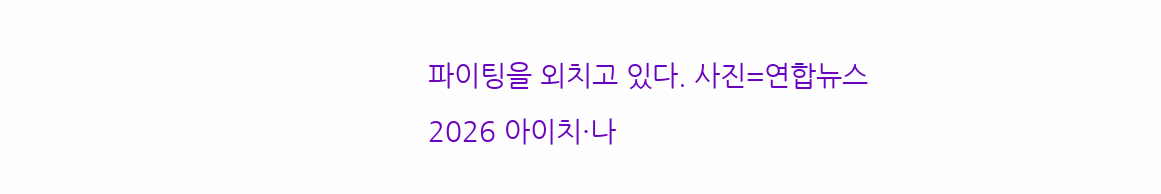파이팅을 외치고 있다. 사진=연합뉴스
2026 아이치·나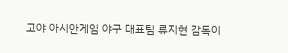고야 아시안게임 야구 대표팀 류지현 감독이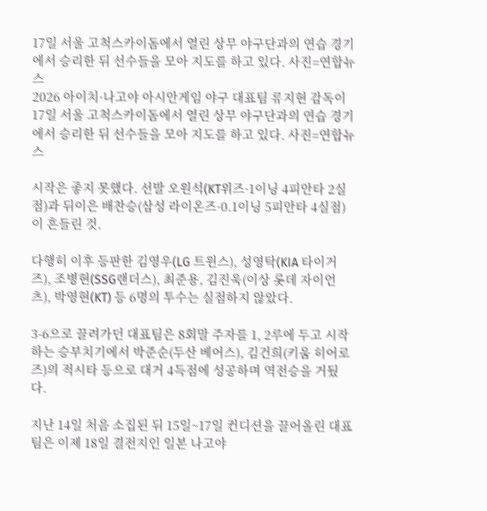17일 서울 고척스카이돔에서 열린 상무 야구단과의 연습 경기에서 승리한 뒤 선수들을 모아 지도를 하고 있다. 사진=연합뉴스
2026 아이치·나고야 아시안게임 야구 대표팀 류지현 감독이 17일 서울 고척스카이돔에서 열린 상무 야구단과의 연습 경기에서 승리한 뒤 선수들을 모아 지도를 하고 있다. 사진=연합뉴스

시작은 좋지 못했다. 선발 오원석(KT위즈·1이닝 4피안타 2실점)과 뒤이은 배찬승(삼성 라이온즈·0.1이닝 5피안타 4실점)이 흔들린 것.

다행히 이후 등판한 김영우(LG 트윈스), 성영탁(KIA 타이거즈), 조병현(SSG랜더스), 최준용, 김진욱(이상 롯데 자이언츠), 박영현(KT) 등 6명의 투수는 실점하지 않았다.

3-6으로 끌려가던 대표팀은 8회말 주자를 1, 2루에 두고 시작하는 승부치기에서 박준순(두산 베어스), 김건희(키움 히어로즈)의 적시타 등으로 대거 4득점에 성공하며 역전승을 거뒀다.

지난 14일 처음 소집된 뒤 15일~17일 컨디션을 끌어올린 대표팀은 이제 18일 결전지인 일본 나고야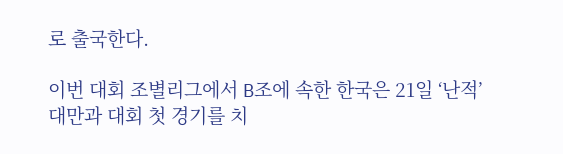로 출국한다.

이번 대회 조별리그에서 B조에 속한 한국은 21일 ‘난적’ 대만과 대회 첫 경기를 치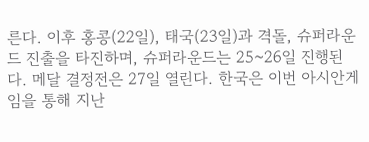른다. 이후 홍콩(22일), 태국(23일)과 격돌, 슈퍼라운드 진출을 타진하며, 슈퍼라운드는 25~26일 진행된다. 메달 결정전은 27일 열린다. 한국은 이번 아시안게임을 통해 지난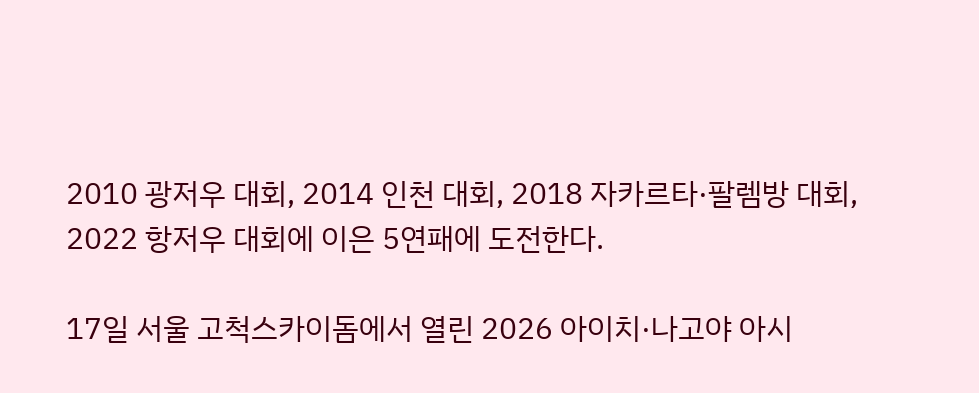2010 광저우 대회, 2014 인천 대회, 2018 자카르타·팔렘방 대회, 2022 항저우 대회에 이은 5연패에 도전한다.

17일 서울 고척스카이돔에서 열린 2026 아이치·나고야 아시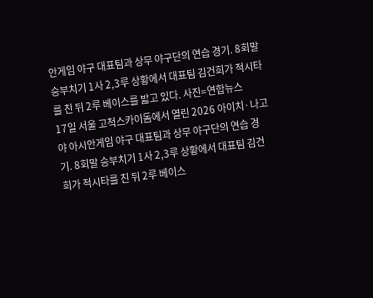안게임 야구 대표팀과 상무 야구단의 연습 경기. 8회말 승부치기 1사 2,3루 상황에서 대표팀 김건희가 적시타를 친 뒤 2루 베이스를 밟고 있다. 사진=연합뉴스
17일 서울 고척스카이돔에서 열린 2026 아이치·나고야 아시안게임 야구 대표팀과 상무 야구단의 연습 경기. 8회말 승부치기 1사 2,3루 상황에서 대표팀 김건희가 적시타를 친 뒤 2루 베이스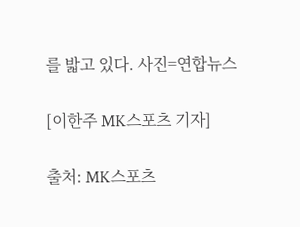를 밟고 있다. 사진=연합뉴스

[이한주 MK스포츠 기자]

출처: MK스포츠